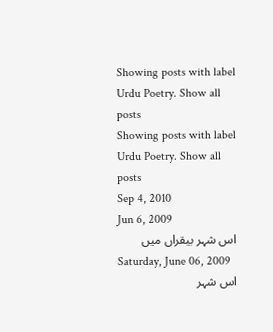Showing posts with label Urdu Poetry. Show all posts
Showing posts with label Urdu Poetry. Show all posts
Sep 4, 2010
Jun 6, 2009
اس شہر بیقراں میں
Saturday, June 06, 2009
اس شہر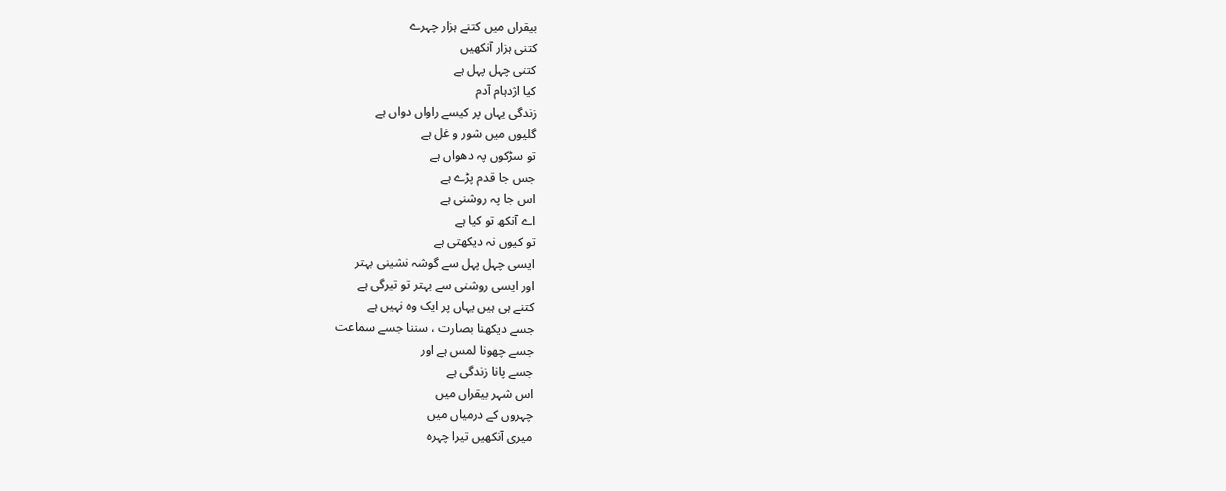بیقراں میں کتنے ہزار چہرے
کتنی ہزار آنکھیں
کتنی چہل پہل ہے
کیا اژدہام آدم
زندگی یہاں پر کیسے راواں دواں ہے
گلیوں میں شور و غل ہے
تو سڑکوں پہ دھواں ہے
جس جا قدم پڑے ہے
اس جا پہ روشنی ہے
اے آنکھ تو کیا ہے
تو کیوں نہ دیکھتی ہے
ایسی چہل پہل سے گوشہ نشینی بہتر
اور ایسی روشنی سے بہتر تو تیرگی ہے
کتنے ہی ہیں یہاں پر ایک وہ نہیں ہے
جسے دیکھنا بصارت ، سننا جسے سماعت
جسے چھونا لمس ہے اور
جسے پانا زندگی ہے
اس شہر بیقراں میں
چہروں کے درمیاں میں
میری آنکھیں تیرا چہرہ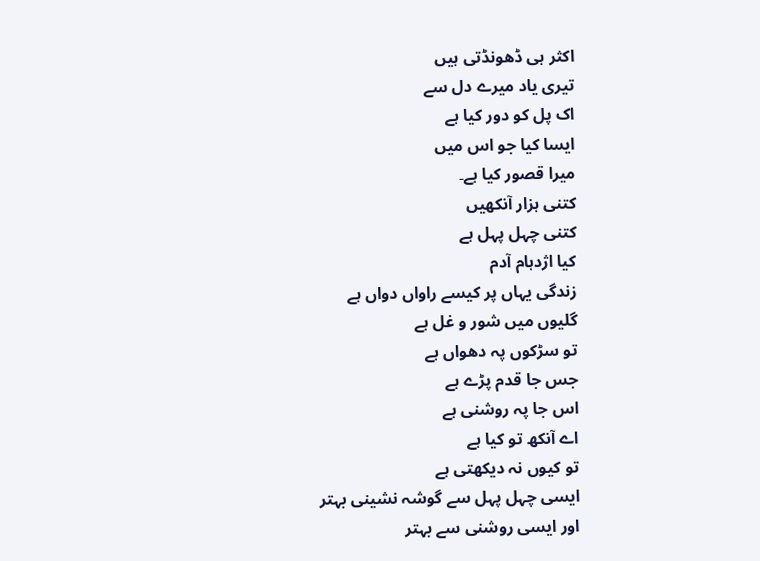اکثر ہی ڈھونڈتی ہیں
تیری یاد میرے دل سے
اک پل کو دور کیا ہے
ایسا کیا جو اس میں
میرا قصور کیا ہے۔
کتنی ہزار آنکھیں
کتنی چہل پہل ہے
کیا اژدہام آدم
زندگی یہاں پر کیسے راواں دواں ہے
گلیوں میں شور و غل ہے
تو سڑکوں پہ دھواں ہے
جس جا قدم پڑے ہے
اس جا پہ روشنی ہے
اے آنکھ تو کیا ہے
تو کیوں نہ دیکھتی ہے
ایسی چہل پہل سے گوشہ نشینی بہتر
اور ایسی روشنی سے بہتر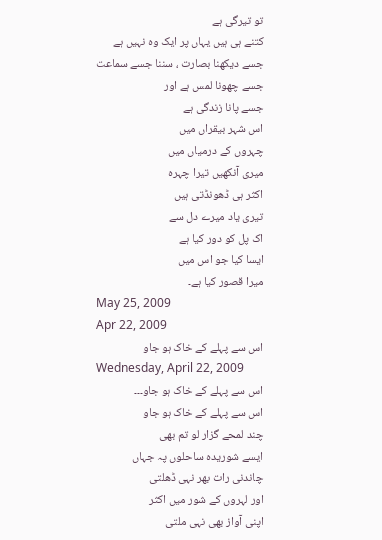تو تیرگی ہے
کتنے ہی ہیں یہاں پر ایک وہ نہیں ہے
جسے دیکھنا بصارت ، سننا جسے سماعت
جسے چھونا لمس ہے اور
جسے پانا زندگی ہے
اس شہر بیقراں میں
چہروں کے درمیاں میں
میری آنکھیں تیرا چہرہ
اکثر ہی ڈھونڈتی ہیں
تیری یاد میرے دل سے
اک پل کو دور کیا ہے
ایسا کیا جو اس میں
میرا قصور کیا ہے۔
May 25, 2009
Apr 22, 2009
اس سے پہلے کے خاک ہو جاو
Wednesday, April 22, 2009
اس سے پہلے کے خاک ہو جاو۔۔۔
اس سے پہلے کے خاک ہو جاو
چند لمحے گزار لو تم بھی
ایسے شوریدہ ساحلوں پہ جہاں
چاندنی رات بھر نہی ڈھلتی
اور لہروں کے شور میں اکثر
اپنی آواز بھی نہی ملتی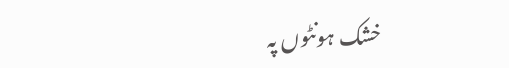خشک ہونٹوں پہ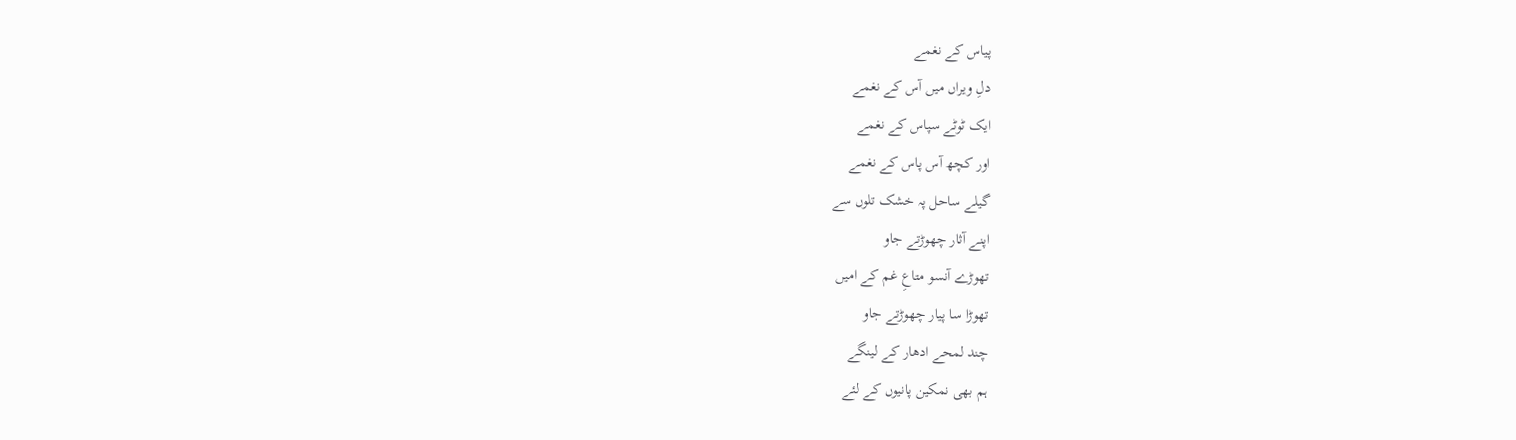پیاس کے نغمے
دلِ ویراں میں آس کے نغمے
ایک ٹوٹے سپاس کے نغمے
اور کچھ آس پاس کے نغمے
گیلے ساحل پہ خشک تلوں سے
اپنے آثار چھوڑتے جاو
تھوڑے آنسو متاعِ غم کے امیں
تھوڑا سا پیار چھوڑتے جاو
چند لمحے ادھار کے لینگے
ہم بھی نمکین پانیوں کے لئے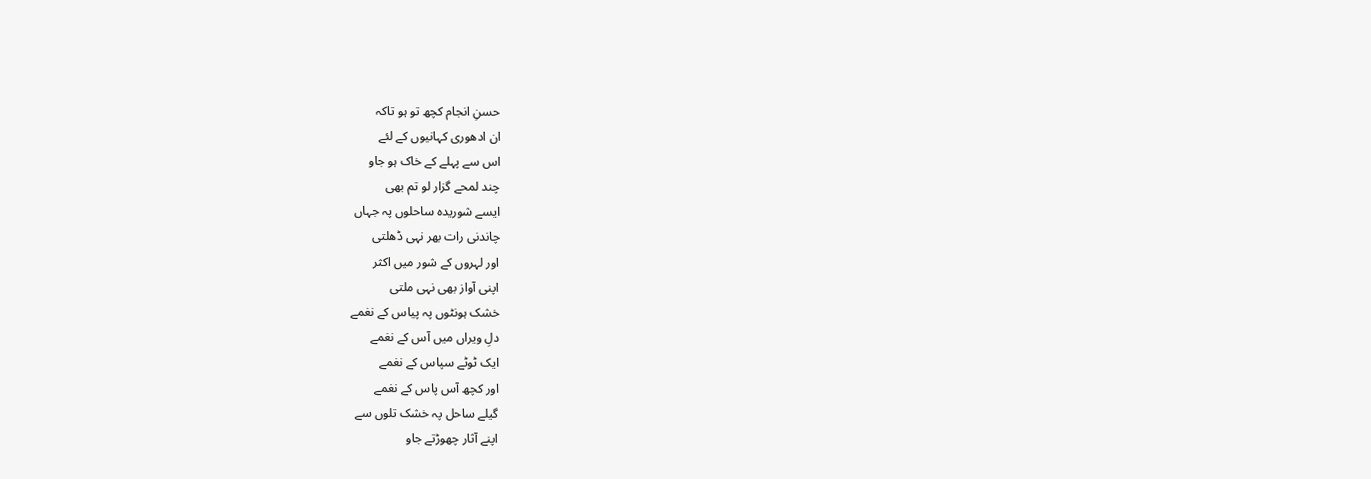حسنِ انجام کچھ تو ہو تاکہ
ان ادھوری کہانیوں کے لئے
اس سے پہلے کے خاک ہو جاو
چند لمحے گزار لو تم بھی
ایسے شوریدہ ساحلوں پہ جہاں
چاندنی رات بھر نہی ڈھلتی
اور لہروں کے شور میں اکثر
اپنی آواز بھی نہی ملتی
خشک ہونٹوں پہ پیاس کے نغمے
دلِ ویراں میں آس کے نغمے
ایک ٹوٹے سپاس کے نغمے
اور کچھ آس پاس کے نغمے
گیلے ساحل پہ خشک تلوں سے
اپنے آثار چھوڑتے جاو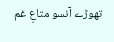تھوڑے آنسو متاعِ غم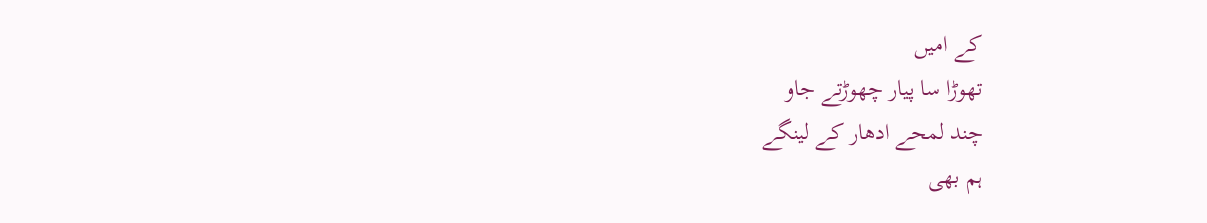کے امیں
تھوڑا سا پیار چھوڑتے جاو
چند لمحے ادھار کے لینگے
ہم بھی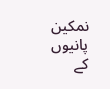نمکین پانیوں کے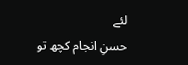لئے
حسنِ انجام کچھ تو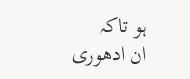ہو تاکہ
ان ادھوری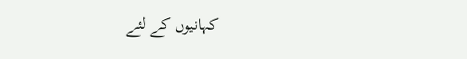کہانیوں کے لئے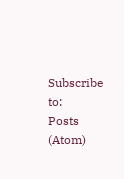Subscribe to:
Posts (Atom)